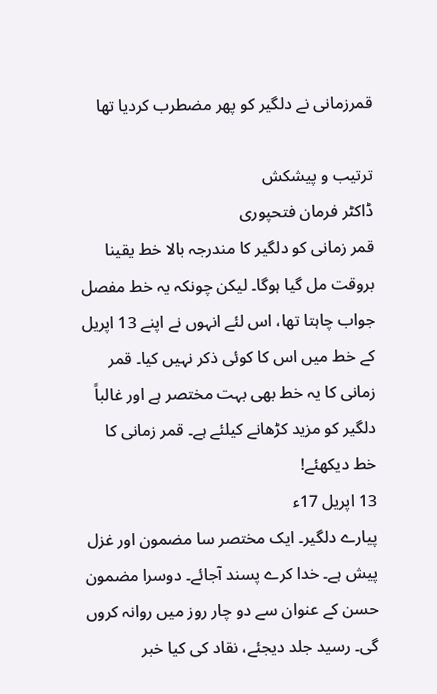قمرزمانی نے دلگیر کو پھر مضطرب کردیا تھا

ترتیب و پیشکش
ڈاکٹر فرمان فتحپوری
قمر زمانی کو دلگیر کا مندرجہ بالا خط یقینا بروقت مل گیا ہوگا۔ لیکن چونکہ یہ خط مفصل جواب چاہتا تھا، اس لئے انہوں نے اپنے 13 اپریل کے خط میں اس کا کوئی ذکر نہیں کیا۔ قمر زمانی کا یہ خط بھی بہت مختصر ہے اور غالباً دلگیر کو مزید کڑھانے کیلئے ہے۔ قمر زمانی کا خط دیکھئے!
13 اپریل 17ء
پیارے دلگیر۔ ایک مختصر سا مضمون اور غزل پیش ہے۔ خدا کرے پسند آجائے۔ دوسرا مضمون حسن کے عنوان سے دو چار روز میں روانہ کروں گی۔ رسید جلد دیجئے، نقاد کی کیا خبر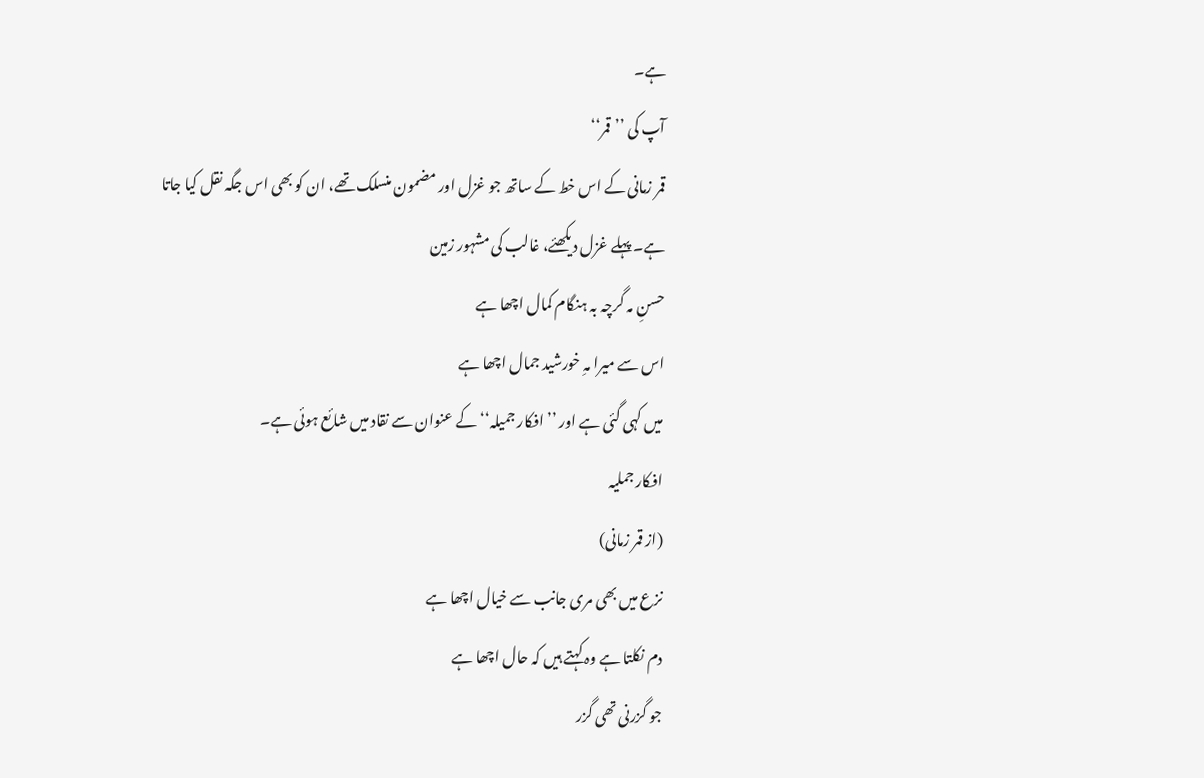ہے۔
آپ کی ’’قمر‘‘
قمر زمانی کے اس خط کے ساتھ جو غزل اور مضمون منسلک تھے، ان کو بھی اس جگہ نقل کیا جاتا ہے۔ پہلے غزل دیکھئے، غالب کی مشہور زمین
حسنِ مہ گرچہ بہ ہنگام کمال اچھا ہے
اس سے میرا مہِ خورشید جمال اچھا ہے
میں کہی گئی ہے اور ’’افکار جمیلہ‘‘ کے عنوان سے نقاد میں شائع ہوئی ہے۔
افکار جملیہ
(از قمر زمانی)
نزع میں بھی مری جانب سے خیال اچھا ہے
دم نکلتا ہے وہ کہتے ہیں کہ حال اچھا ہے
جو گزرنی تھی گزر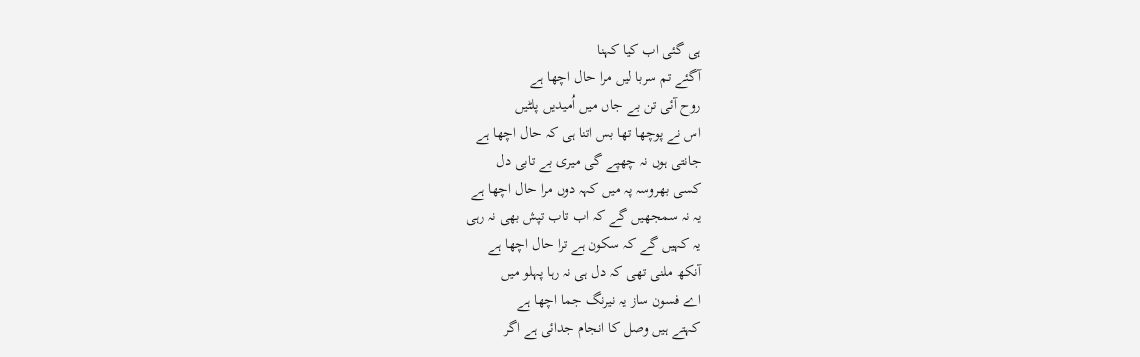ہی گئی اب کیا کہنا
آگئے تم سربا لیں مرا حال اچھا ہے
روح آئی تن بے جاں میں اُمیدیں پلٹیں
اس نے پوچھا تھا بس اتنا ہی کہ حال اچھا ہے
جانتی ہوں نہ چھپے گی میری بے تابی دل
کسی بھروسہ پہ میں کہہ دوں مرا حال اچھا ہے
یہ نہ سمجھیں گے کہ اب تاب تپش بھی نہ رہی
یہ کہیں گے کہ سکون ہے ترا حال اچھا ہے
آنکھ ملنی تھی کہ دل ہی نہ رہا پہلو میں
اے فسون ساز یہ نیرنگ جما اچھا ہے
کہتے ہیں وصل کا انجام جدائی ہے اگر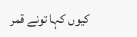کیوں کہا تونے قمر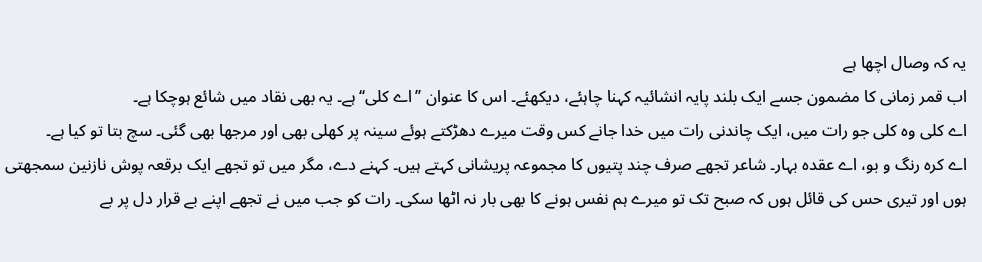یہ کہ وصال اچھا ہے
اب قمر زمانی کا مضمون جسے ایک بلند پایہ انشائیہ کہنا چاہئے، دیکھئے۔ اس کا عنوان ’’اے کلی‘‘ ہے۔ یہ بھی نقاد میں شائع ہوچکا ہے۔
اے کلی وہ کلی جو رات میں، ایک چاندنی رات میں خدا جانے کس وقت میرے دھڑکتے ہوئے سینہ پر کھلی بھی اور مرجھا بھی گئی۔ سچ بتا تو کیا ہے۔
اے کرہ رنگ و بو، اے عقدہ بہار۔ شاعر تجھے صرف چند پتیوں کا مجموعہ پریشانی کہتے ہیں۔ کہنے دے، مگر میں تو تجھے ایک برقعہ پوش نازنین سمجھتی ہوں اور تیری حس کی قائل ہوں کہ صبح تک تو میرے ہم نفس ہونے کا بھی بار نہ اٹھا سکی۔ رات کو جب میں نے تجھے اپنے بے قرار دل پر بے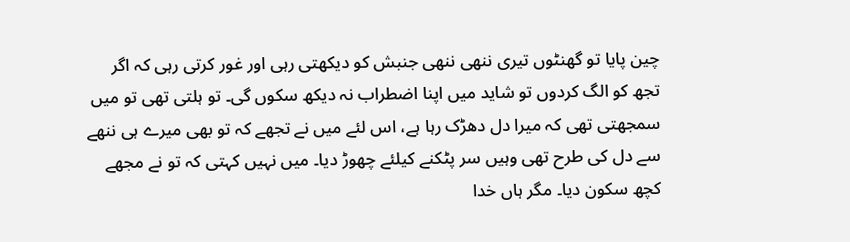چین پایا تو گھنٹوں تیری ننھی ننھی جنبش کو دیکھتی رہی اور غور کرتی رہی کہ اگر تجھ کو الگ کردوں تو شاید میں اپنا اضطراب نہ دیکھ سکوں گی۔ تو ہلتی تھی تو میں سمجھتی تھی کہ میرا دل دھڑک رہا ہے، اس لئے میں نے تجھے کہ تو بھی میرے ہی ننھے سے دل کی طرح تھی وہیں سر پٹکنے کیلئے چھوڑ دیا۔ میں نہیں کہتی کہ تو نے مجھے کچھ سکون دیا۔ مگر ہاں خدا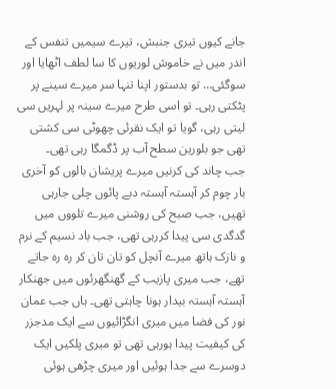جانے کیوں تیری جنبش، تیرے سیمیں تنفس کے اندر میں نے خاموش لوریوں کا سا لطف اٹھایا اور سوگئی… تو بدستور اپنا تنہا سر میرے سینے پر پٹکتی رہی۔ تو اسی طرح میرے سینہ پر لہریں سی لیتی رہی، گویا تو ایک نقرئی چھوٹی سی کشتی تھی جو بلورین سطح آب پر ڈگمگا رہی تھی۔
جب چاند کی کرنیں میرے پریشان بالوں کو آخری بار چوم کر آہستہ آہستہ دبے پائوں چلی جارہی تھیں، جب صبح کی روشنی میرے تلووں میں گدگدی سی پیدا کررہی تھی، جب باد نسیم کے نرم و نازک ہاتھ میرے آنچل کو تان تان کر رہ رہ جاتے تھے، جب میری پازیب کے گھنگھرئوں میں جھنکار آہستہ آہستہ بیدار ہونا چاہتی تھی۔ ہاں جب عمان نور کی فضا میں میری انگڑائیوں سے ایک مدجزر کی کیفیت پیدا ہورہی تھی تو میری پلکیں ایک دوسرے سے جدا ہوئیں اور میری چڑھی ہوئی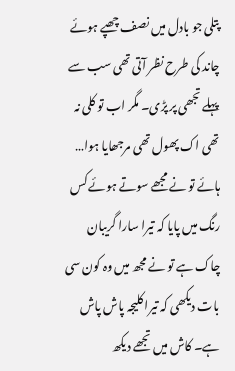پتلی جو بادل میں نصف چھپے ہوئے چاند کی طرح نظر آتی تھی سب سے پہلے تجھی پر پڑی۔ مگر اب تو کلی نہ تھی اک پھول تھی مرجھایا ہوا… ہائے تو نے مجھے سوتے ہوئے کس رنگ میں پایا کہ تیرا سارا گریبان چاک ہے تو نے مجھ میں وہ کون سی بات دیکھی کہ تیرا کلیجہ پاش پاش ہے۔ کاش میں تجھے دیکھ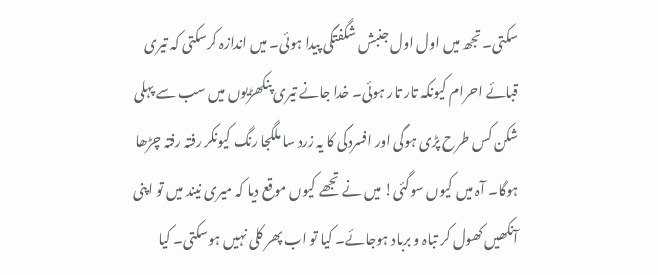سکتی۔ تجھ میں اول اول جنبش شگفتگی پیدا ہوئی۔ میں اندازہ کرسکتی کہ تیری قبائے احرام کیونکہ تار تار ہوئی۔ خدا جانے تیری پنکھڑیوں میں سب سے پہلی شکن کس طرح پڑی ہوگی اور افسردگی کا یہ زرد سا ملگجا رنگ کیونکر رفتہ رفتہ چڑھا ہوگا۔ آہ میں کیوں سوگئی! میں نے تجھے کیوں موقع دیا کہ میری نیند میں تو اپنی آنکھیں کھول کر تباہ و برباد ہوجائے۔ کیا تو اب پھر کلی نہیں ہوسکتی۔ کیا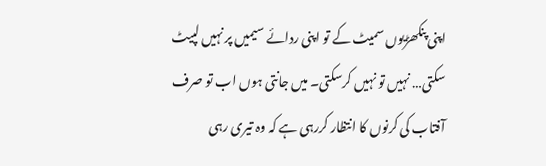اپنی پنکھڑیوں سمیٹ کے تو اپنی ردائے سیمیں پر نہیں لپیٹ سکتی… نہیں تو نہیں کرسکتی۔ میں جانتی ہوں اب تو صرف آفتاب کی کرنوں کا انتظار کررہی ہے کہ وہ تیری رہی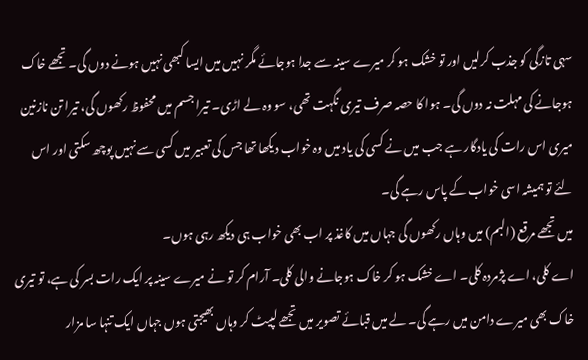سہی تازگی کو جذب کرلیں اور تو خشک ہو کر میرے سینہ سے جدا ہوجائے مگر نہیں میں ایسا کبھی نہیں ہونے دوں گی۔ تجھے خاک ہوجانے کی مہلت نہ دوں گی۔ ہوا کا حصہ صرف تیری نگہت تھی، سو وہ لے اڑی۔ تیرا جسم میں محفوظ رکھوں گی، تیرا تن نازنین میری اس رات کی یادگار ہے جب میں نے کسی کی یاد میں وہ خواب دیکھا تھا جس کی تعبیر میں کسی سے نہیں پوچھ سکتی اور اس لئے تو ہمیشہ اسی خواب کے پاس رہے گی۔
میں تجھے مرقع (البم) میں وہاں رکھوں گی جہاں میں کاغذ پر اب بھی خواب ہی دیکھ رہی ہوں۔
اے کلی، اے پژمردہ کلی۔ اے خشک ہو کر خاک ہوجانے والی کلی۔ آرام کر تو نے میرے سینہ پر ایک رات بسر کی ہے، تو تیری خاک بھی میرے دامن میں رہے گی۔ لے میں قبائے تصویر میں تجھے لپیٹ کر وہاں بھیجتی ہوں جہاں ایک تنہا سا مزار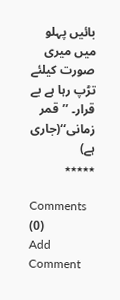بائیں پہلو میں میری صورت کیلئے تڑپ رہا ہے بے قرار۔ ’’قمر زمانی‘‘(جاری ہے)
٭٭٭٭٭

Comments (0)
Add Comment